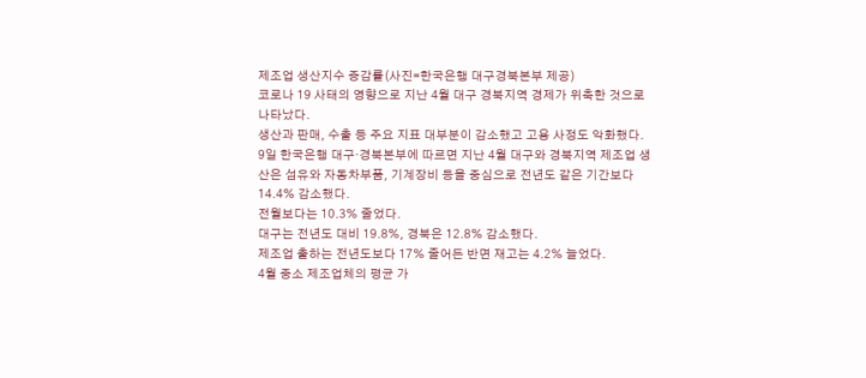제조업 생산지수 증감률(사진=한국은행 대구경북본부 제공)
코로나 19 사태의 영향으로 지난 4월 대구 경북지역 경제가 위축한 것으로 나타났다.
생산과 판매, 수출 등 주요 지표 대부분이 감소했고 고용 사정도 악화했다.
9일 한국은행 대구·경북본부에 따르면 지난 4월 대구와 경북지역 제조업 생산은 섬유와 자동차부품, 기계장비 등을 중심으로 전년도 같은 기간보다 14.4% 감소했다.
전월보다는 10.3% 줄었다.
대구는 전년도 대비 19.8%, 경북은 12.8% 감소했다.
제조업 출하는 전년도보다 17% 줄어든 반면 재고는 4.2% 늘었다.
4월 중소 제조업체의 평균 가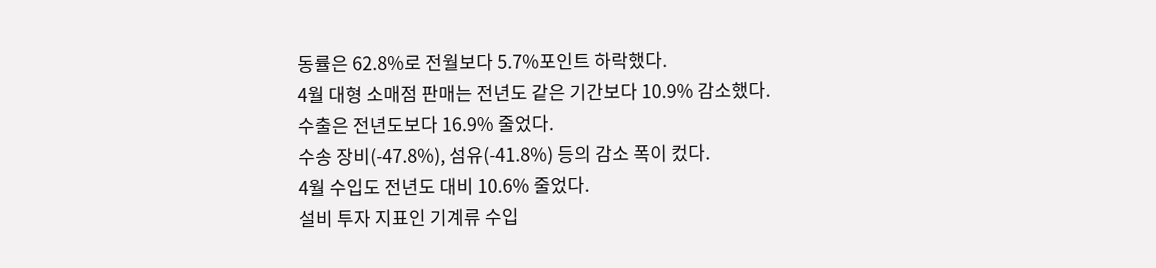동률은 62.8%로 전월보다 5.7%포인트 하락했다.
4월 대형 소매점 판매는 전년도 같은 기간보다 10.9% 감소했다.
수출은 전년도보다 16.9% 줄었다.
수송 장비(-47.8%), 섬유(-41.8%) 등의 감소 폭이 컸다.
4월 수입도 전년도 대비 10.6% 줄었다.
설비 투자 지표인 기계류 수입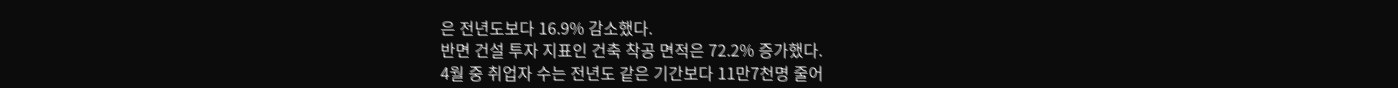은 전년도보다 16.9% 감소했다.
반면 건설 투자 지표인 건축 착공 면적은 72.2% 증가했다.
4월 중 취업자 수는 전년도 같은 기간보다 11만7천명 줄어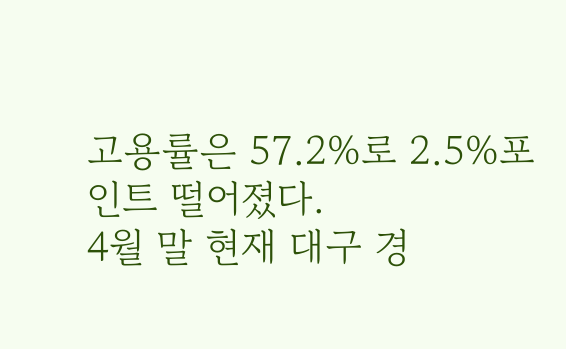고용률은 57.2%로 2.5%포인트 떨어졌다.
4월 말 현재 대구 경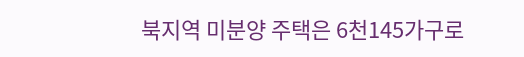북지역 미분양 주택은 6천145가구로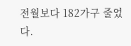전월보다 182가구 줄었다.